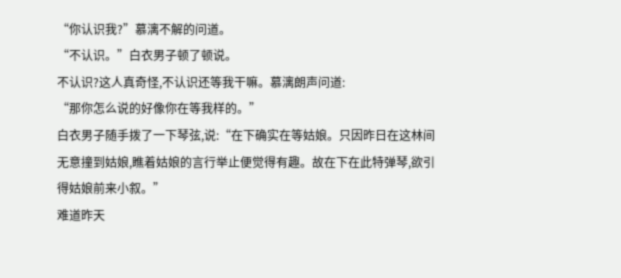“你认识我?”慕漓不解的问道。
“不认识。”白衣男子顿了顿说。
不认识?这人真奇怪,不认识还等我干嘛。慕漓朗声问道:
“那你怎么说的好像你在等我样的。”
白衣男子随手拨了一下琴弦,说:“在下确实在等姑娘。只因昨日在这林间无意撞到姑娘,瞧着姑娘的言行举止便觉得有趣。故在下在此特弹琴,欲引得姑娘前来小叙。”
难道昨天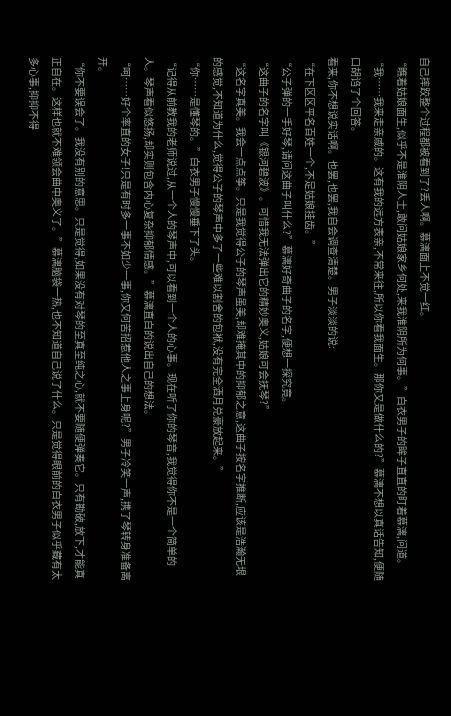自己摔跤整个过程都被看到了?丢人啊。慕漓面上不觉一红。
“瞧着姑娘面生,似乎不是淮阴人士,敢问姑娘家乡何处,来我淮阴所为何事。”白衣男子的眸子直直的盯着慕漓,问道。
“我……我来走亲戚的。这有我的远方表亲,不常来往,所以你看我面生。那你又是做什么的?”慕漓不想以真话告知,便随口胡诌了个回答。
看来,你不想说实话啊。也罢,也罢,我自会调查清楚。男子淡淡的说:
“在下区区平名百姓一个,不足姑娘挂齿。”
“公子弹的一手好琴,请问这曲子叫什么?”慕漓好奇曲子的名字,便想一探究竟。
“这曲子的名字叫《银河碧波》。可惜我无法弹出它的精妙奥义,姑娘可会抚琴?”
“这名字真美。我会一点点筝。只是我觉得公子的琴声虽美,却难掩其中的抑郁之意,这曲子按名字推断,应该是浩瀚无垠的感觉,不知道为什么,觉得公子的琴声中多了一些难以割舍的包袱,没有完全洒月兑豪放起来。”
“你……是懂琴的。”白衣男子慢慢垂下了头。
“记得从前教我的老师说过,从一个人的琴声中,可以看到一个人的心事。现在听了你的琴音,我觉得你不是一个简单的人。琴声看似悠扬,却实则包含内心复杂抑郁情感。”慕漓直白的说出自己的想法。
“呵……好个率直的女子!只是有时多一事不如少一事,你又何苦招惹他人之事上身呢?”男子冷笑一声,携了琴转身准备离开。
“你不要误会了。我没有别的意思。只是觉得,如果没有对琴的至真至纯之心,就不要随便弹奏它。只有勘破,放下,才能真正自在。这样也就不难领会曲中奥义了。”慕漓脑袋一热,也不知道自己说了什么。只是觉得眼前的白衣男子似乎藏有太多心事,抑抑不得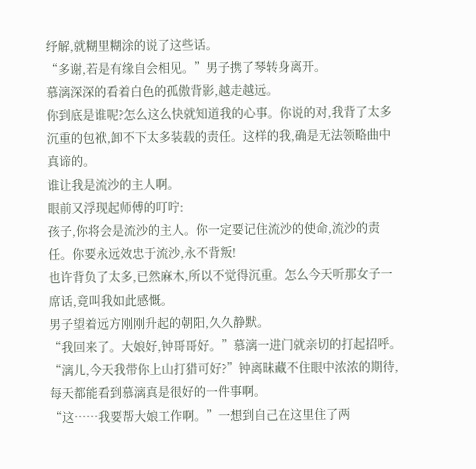纾解,就糊里糊涂的说了这些话。
“多谢,若是有缘自会相见。”男子携了琴转身离开。
慕漓深深的看着白色的孤傲背影,越走越远。
你到底是谁呢?怎么这么快就知道我的心事。你说的对,我背了太多沉重的包袱,卸不下太多装载的责任。这样的我,确是无法领略曲中真谛的。
谁让我是流沙的主人啊。
眼前又浮现起师傅的叮咛:
孩子,你将会是流沙的主人。你一定要记住流沙的使命,流沙的责任。你要永远效忠于流沙,永不背叛!
也许背负了太多,已然麻木,所以不觉得沉重。怎么今天听那女子一席话,竟叫我如此感慨。
男子望着远方刚刚升起的朝阳,久久静默。
“我回来了。大娘好,钟哥哥好。”慕漓一进门就亲切的打起招呼。
“漓儿,今天我带你上山打猎可好?”钟离昧藏不住眼中浓浓的期待,每天都能看到慕漓真是很好的一件事啊。
“这……我要帮大娘工作啊。”一想到自己在这里住了两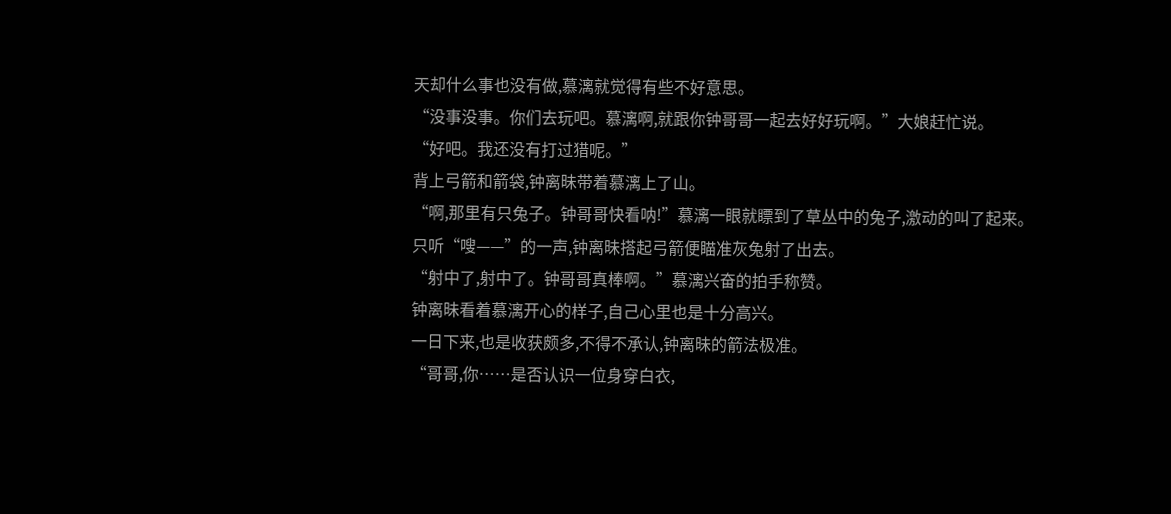天却什么事也没有做,慕漓就觉得有些不好意思。
“没事没事。你们去玩吧。慕漓啊,就跟你钟哥哥一起去好好玩啊。”大娘赶忙说。
“好吧。我还没有打过猎呢。”
背上弓箭和箭袋,钟离昧带着慕漓上了山。
“啊,那里有只兔子。钟哥哥快看呐!”慕漓一眼就瞟到了草丛中的兔子,激动的叫了起来。
只听“嗖——”的一声,钟离昧搭起弓箭便瞄准灰兔射了出去。
“射中了,射中了。钟哥哥真棒啊。”慕漓兴奋的拍手称赞。
钟离昧看着慕漓开心的样子,自己心里也是十分高兴。
一日下来,也是收获颇多,不得不承认,钟离昧的箭法极准。
“哥哥,你……是否认识一位身穿白衣,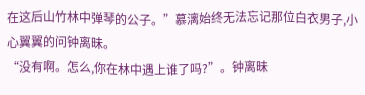在这后山竹林中弹琴的公子。”慕漓始终无法忘记那位白衣男子,小心翼翼的问钟离昧。
“没有啊。怎么,你在林中遇上谁了吗?”。钟离昧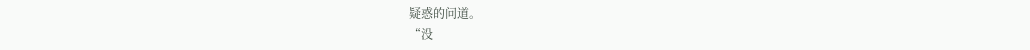疑惑的问道。
“没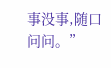事没事,随口问问。”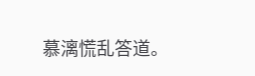慕漓慌乱答道。